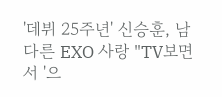'데뷔 25주년' 신승훈, 남다른 EXO 사랑 "TV보면서 '으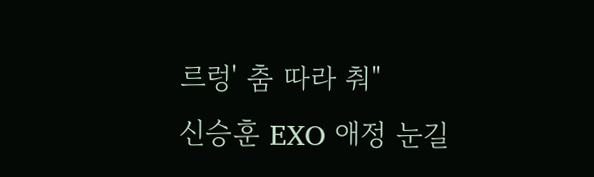르렁' 춤 따라 춰"
신승훈 EXO 애정 눈길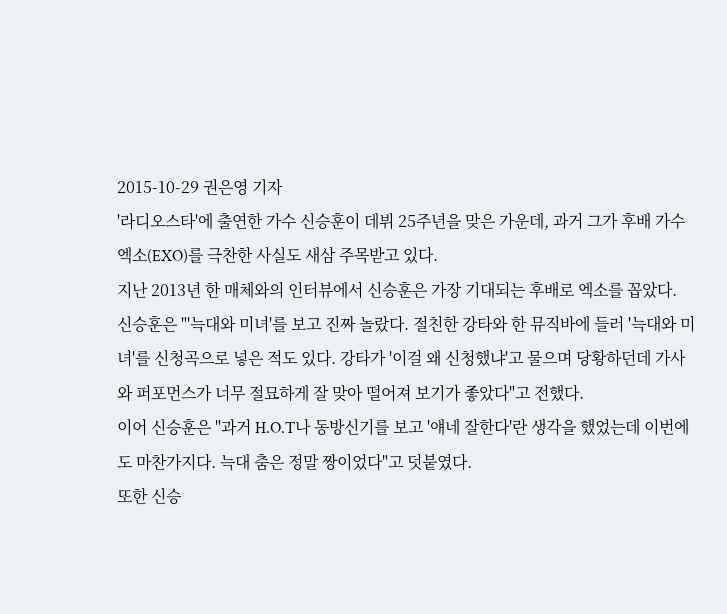2015-10-29 권은영 기자
'라디오스타'에 출연한 가수 신승훈이 데뷔 25주년을 맞은 가운데, 과거 그가 후배 가수 엑소(EXO)를 극찬한 사실도 새삼 주목받고 있다.
지난 2013년 한 매체와의 인터뷰에서 신승훈은 가장 기대되는 후배로 엑소를 꼽았다.
신승훈은 "'늑대와 미녀'를 보고 진짜 놀랐다. 절친한 강타와 한 뮤직바에 들러 '늑대와 미녀'를 신청곡으로 넣은 적도 있다. 강타가 '이걸 왜 신청했냐'고 물으며 당황하던데 가사와 퍼포먼스가 너무 절묘하게 잘 맞아 떨어져 보기가 좋았다"고 전했다.
이어 신승훈은 "과거 H.O.T나 동방신기를 보고 '얘네 잘한다'란 생각을 했었는데 이번에도 마찬가지다. 늑대 춤은 정말 짱이었다"고 덧붙였다.
또한 신승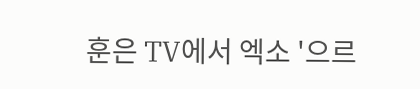훈은 TV에서 엑소 '으르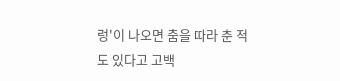렁'이 나오면 춤을 따라 춘 적도 있다고 고백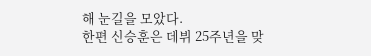해 눈길을 모았다.
한편 신승훈은 데뷔 25주년을 맞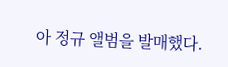아 정규 앨범을 발매했다.